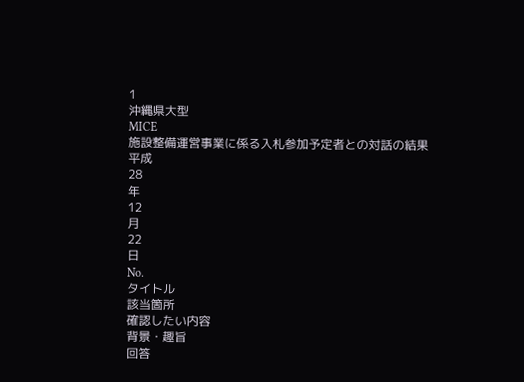1
沖縄県大型
MICE
施設整備運営事業に係る入札参加予定者との対話の結果
平成
28
年
12
月
22
日
No.
タイトル
該当箇所
確認したい内容
背景・趣旨
回答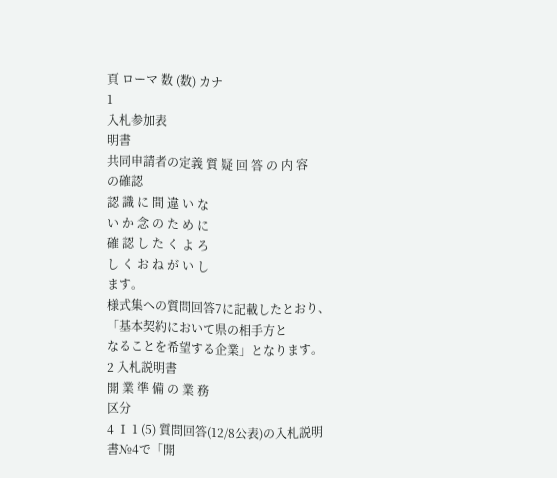頁 ローマ 数 (数) カナ
1
入札参加表
明書
共同申請者の定義 質 疑 回 答 の 内 容
の確認
認 識 に 間 違 い な
い か 念 の た め に
確 認 し た く よ ろ
し く お ね が い し
ます。
様式集への質問回答7に記載したとおり、「基本契約において県の相手方と
なることを希望する企業」となります。
2 入札説明書
開 業 準 備 の 業 務
区分
4 Ⅰ 1 (5) 質問回答(12/8公表)の入札説明書№4で「開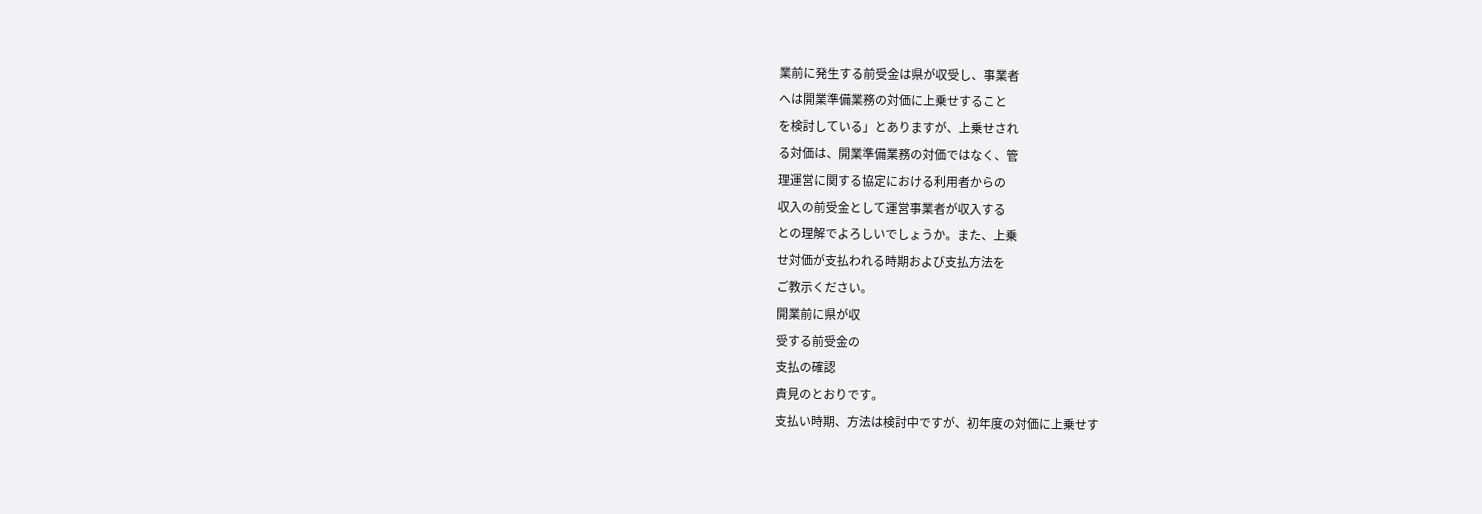業前に発生する前受金は県が収受し、事業者
へは開業準備業務の対価に上乗せすること
を検討している」とありますが、上乗せされ
る対価は、開業準備業務の対価ではなく、管
理運営に関する協定における利用者からの
収入の前受金として運営事業者が収入する
との理解でよろしいでしょうか。また、上乗
せ対価が支払われる時期および支払方法を
ご教示ください。
開業前に県が収
受する前受金の
支払の確認
貴見のとおりです。
支払い時期、方法は検討中ですが、初年度の対価に上乗せす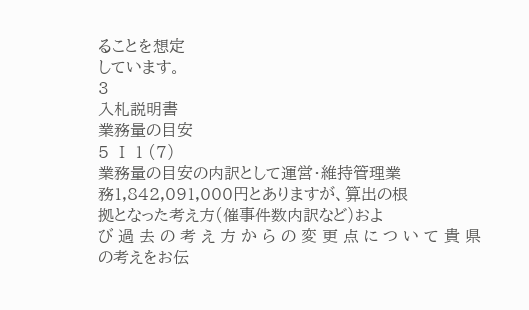ることを想定
しています。
3
入札説明書
業務量の目安
5 Ⅰ 1 (7)
業務量の目安の内訳として運営・維持管理業
務1,842,091,000円とありますが、算出の根
拠となった考え方(催事件数内訳など)およ
び 過 去 の 考 え 方 か ら の 変 更 点 に つ い て 貴 県
の考えをお伝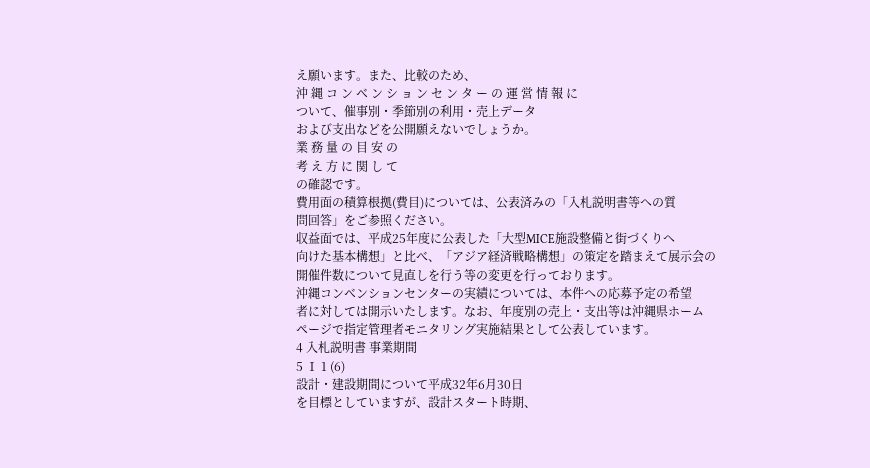え願います。また、比較のため、
沖 縄 コ ン ベ ン シ ョ ン セ ン タ ー の 運 営 情 報 に
ついて、催事別・季節別の利用・売上データ
および支出などを公開願えないでしょうか。
業 務 量 の 目 安 の
考 え 方 に 関 し て
の確認です。
費用面の積算根拠(費目)については、公表済みの「入札説明書等への質
問回答」をご参照ください。
収益面では、平成25年度に公表した「大型MICE施設整備と街づくりへ
向けた基本構想」と比べ、「アジア経済戦略構想」の策定を踏まえて展示会の
開催件数について見直しを行う等の変更を行っております。
沖縄コンベンションセンターの実績については、本件への応募予定の希望
者に対しては開示いたします。なお、年度別の売上・支出等は沖縄県ホーム
ページで指定管理者モニタリング実施結果として公表しています。
4 入札説明書 事業期間
5 Ⅰ 1 (6)
設計・建設期間について平成32年6月30日
を目標としていますが、設計スタート時期、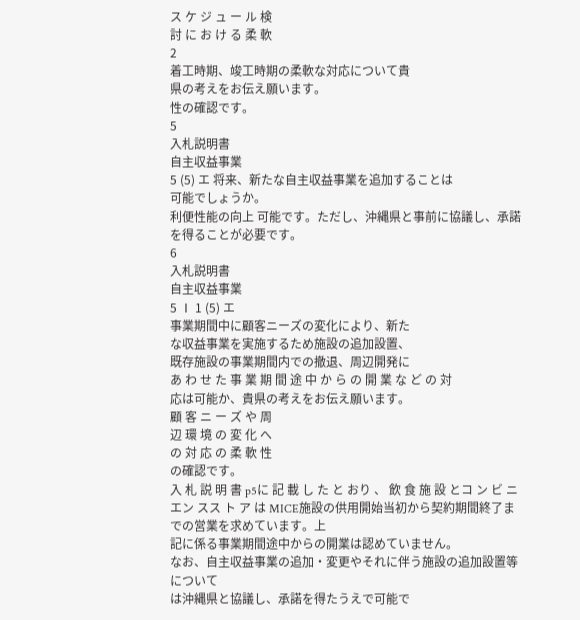ス ケ ジ ュ ー ル 検
討 に お け る 柔 軟
2
着工時期、竣工時期の柔軟な対応について貴
県の考えをお伝え願います。
性の確認です。
5
入札説明書
自主収益事業
5 (5) エ 将来、新たな自主収益事業を追加することは
可能でしょうか。
利便性能の向上 可能です。ただし、沖縄県と事前に協議し、承諾を得ることが必要です。
6
入札説明書
自主収益事業
5 Ⅰ 1 (5) エ
事業期間中に顧客ニーズの変化により、新た
な収益事業を実施するため施設の追加設置、
既存施設の事業期間内での撤退、周辺開発に
あ わ せ た 事 業 期 間 途 中 か ら の 開 業 な ど の 対
応は可能か、貴県の考えをお伝え願います。
顧 客 ニ ー ズ や 周
辺 環 境 の 変 化 へ
の 対 応 の 柔 軟 性
の確認です。
入 札 説 明 書 p5に 記 載 し た と おり 、 飲 食 施 設 とコ ン ビ ニ エン スス ト ア は MICE施設の供用開始当初から契約期間終了までの営業を求めています。上
記に係る事業期間途中からの開業は認めていません。
なお、自主収益事業の追加・変更やそれに伴う施設の追加設置等について
は沖縄県と協議し、承諾を得たうえで可能で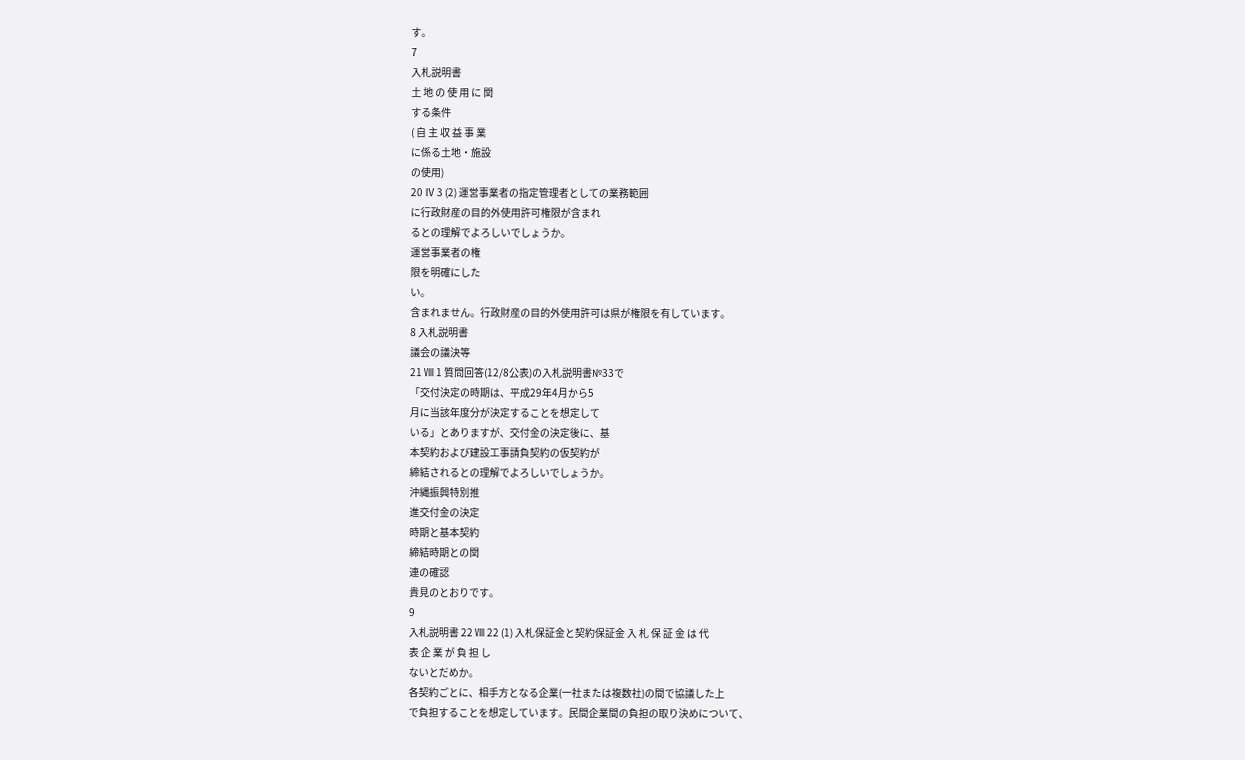す。
7
入札説明書
土 地 の 使 用 に 関
する条件
( 自 主 収 益 事 業
に係る土地・施設
の使用)
20 Ⅳ 3 (2) 運営事業者の指定管理者としての業務範囲
に行政財産の目的外使用許可権限が含まれ
るとの理解でよろしいでしょうか。
運営事業者の権
限を明確にした
い。
含まれません。行政財産の目的外使用許可は県が権限を有しています。
8 入札説明書
議会の議決等
21 Ⅷ 1 質問回答(12/8公表)の入札説明書№33で
「交付決定の時期は、平成29年4月から5
月に当該年度分が決定することを想定して
いる」とありますが、交付金の決定後に、基
本契約および建設工事請負契約の仮契約が
締結されるとの理解でよろしいでしょうか。
沖縄振興特別推
進交付金の決定
時期と基本契約
締結時期との関
連の確認
貴見のとおりです。
9
入札説明書 22 Ⅷ 22 (1) 入札保証金と契約保証金 入 札 保 証 金 は 代
表 企 業 が 負 担 し
ないとだめか。
各契約ごとに、相手方となる企業(一社または複数社)の間で協議した上
で負担することを想定しています。民間企業間の負担の取り決めについて、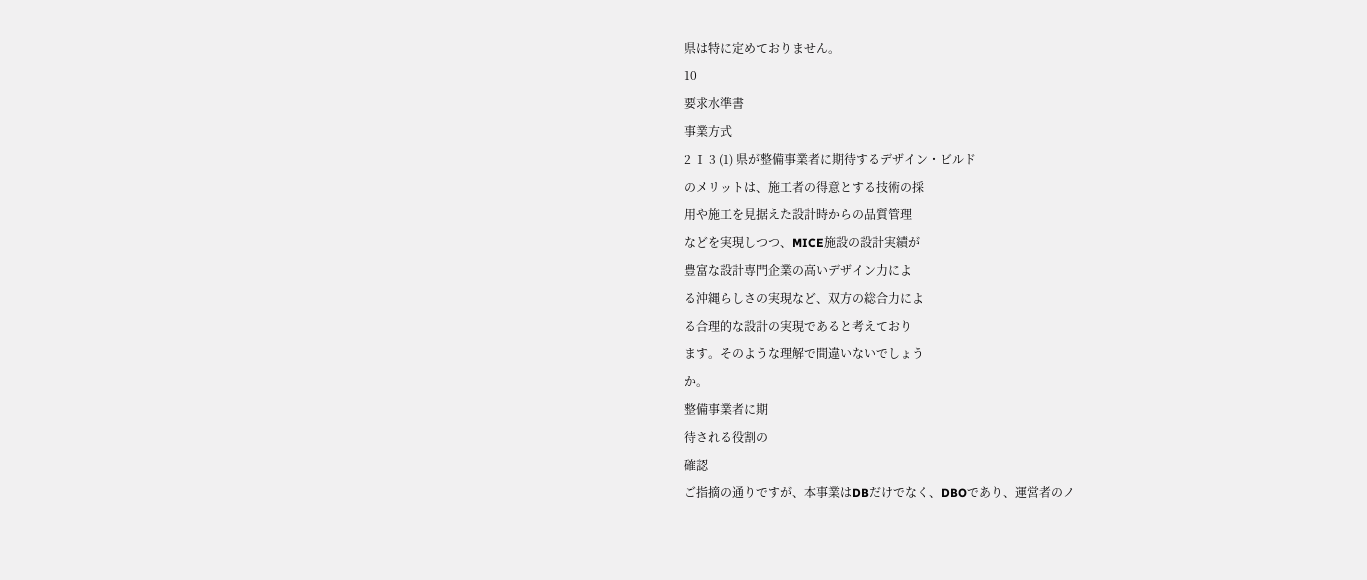県は特に定めておりません。
10
要求水準書
事業方式
2 Ⅰ 3 (1) 県が整備事業者に期待するデザイン・ビルド
のメリットは、施工者の得意とする技術の採
用や施工を見据えた設計時からの品質管理
などを実現しつつ、MICE施設の設計実績が
豊富な設計専門企業の高いデザイン力によ
る沖縄らしさの実現など、双方の総合力によ
る合理的な設計の実現であると考えており
ます。そのような理解で間違いないでしょう
か。
整備事業者に期
待される役割の
確認
ご指摘の通りですが、本事業はDBだけでなく、DBOであり、運営者のノ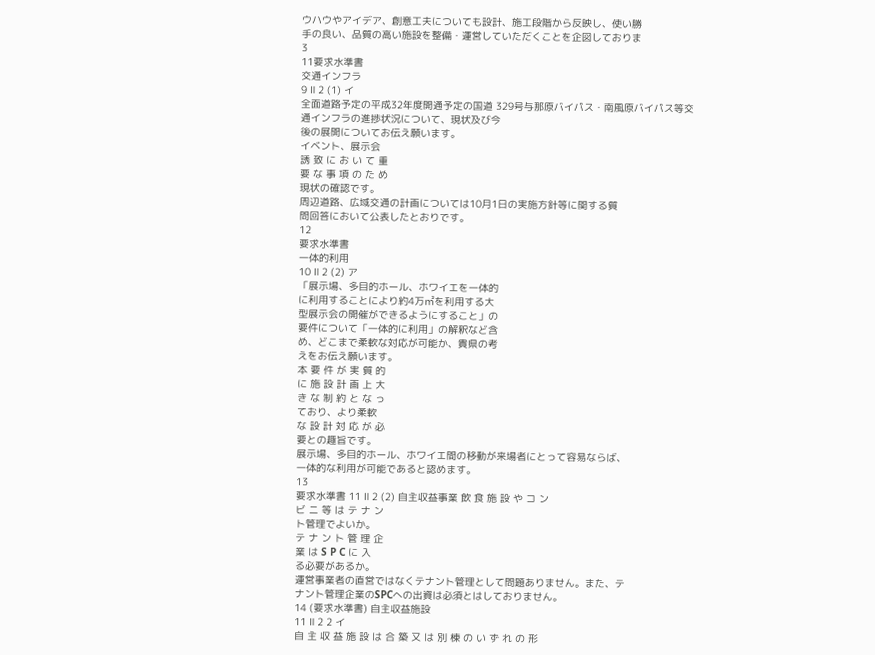ウハウやアイデア、創意工夫についても設計、施工段階から反映し、使い勝
手の良い、品質の高い施設を整備・運営していただくことを企図しておりま
3
11要求水準書
交通インフラ
9 Ⅱ 2 (1) イ
全面道路予定の平成32年度開通予定の国道 329号与那原バイパス・南風原バイパス等交
通インフラの進捗状況について、現状及び今
後の展開についてお伝え願います。
イベント、展示会
誘 致 に お い て 重
要 な 事 項 の た め
現状の確認です。
周辺道路、広域交通の計画については10月1日の実施方針等に関する質
問回答において公表したとおりです。
12
要求水準書
一体的利用
10 Ⅱ 2 (2) ア
「展示場、多目的ホール、ホワイエを一体的
に利用することにより約4万㎡を利用する大
型展示会の開催ができるようにすること」の
要件について「一体的に利用」の解釈など含
め、どこまで柔軟な対応が可能か、貴県の考
えをお伝え願います。
本 要 件 が 実 質 的
に 施 設 計 画 上 大
き な 制 約 と な っ
ており、より柔軟
な 設 計 対 応 が 必
要との趣旨です。
展示場、多目的ホール、ホワイエ間の移動が来場者にとって容易ならば、
一体的な利用が可能であると認めます。
13
要求水準書 11 Ⅱ 2 (2) 自主収益事業 飲 食 施 設 や コ ン
ビ ニ 等 は テ ナ ン
ト管理でよいか。
テ ナ ン ト 管 理 企
業 は S P C に 入
る必要があるか。
運営事業者の直営ではなくテナント管理として問題ありません。また、テ
ナント管理企業のSPCへの出資は必須とはしておりません。
14 (要求水準書) 自主収益施設
11 Ⅱ 2 2 イ
自 主 収 益 施 設 は 合 築 又 は 別 棟 の い ず れ の 形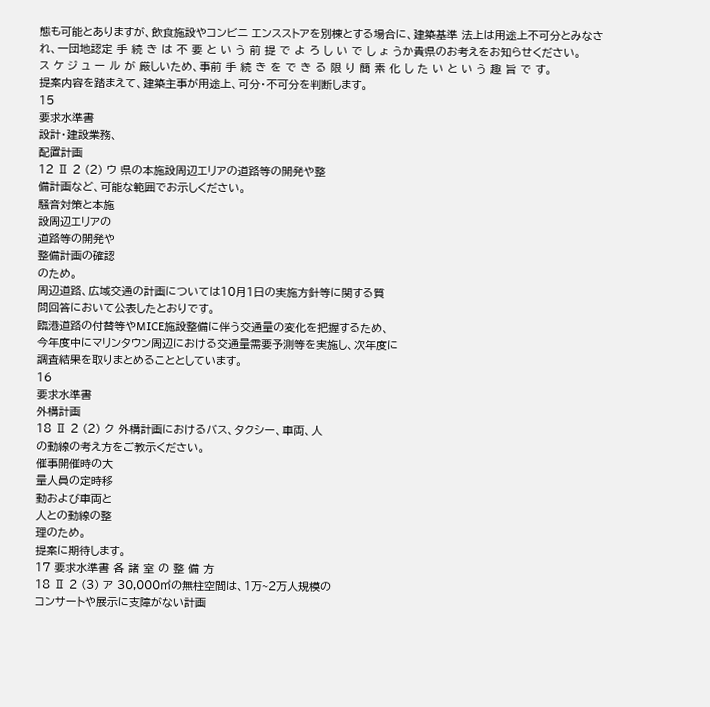態も可能とありますが、飲食施設やコンビニ エンスストアを別棟とする場合に、建築基準 法上は用途上不可分とみなされ、一団地認定 手 続 き は 不 要 と い う 前 提 で よ ろ し い で し ょ うか貴県のお考えをお知らせください。
ス ケ ジ ュ ー ル が 厳しいため、事前 手 続 き を で き る 限 り 簡 素 化 し た い と い う 趣 旨 で す。
提案内容を踏まえて、建築主事が用途上、可分・不可分を判断します。
15
要求水準書
設計・建設業務、
配置計画
12 Ⅱ 2 (2) ウ 県の本施設周辺エリアの道路等の開発や整
備計画など、可能な範囲でお示しください。
騒音対策と本施
設周辺エリアの
道路等の開発や
整備計画の確認
のため。
周辺道路、広域交通の計画については10月1日の実施方針等に関する質
問回答において公表したとおりです。
臨港道路の付替等やMICE施設整備に伴う交通量の変化を把握するため、
今年度中にマリンタウン周辺における交通量需要予測等を実施し、次年度に
調査結果を取りまとめることとしています。
16
要求水準書
外構計画
18 Ⅱ 2 (2) ク 外構計画におけるバス、タクシー、車両、人
の動線の考え方をご教示ください。
催事開催時の大
量人員の定時移
動および車両と
人との動線の整
理のため。
提案に期待します。
17 要求水準書 各 諸 室 の 整 備 方
18 Ⅱ 2 (3) ア 30,000㎡の無柱空間は、1万~2万人規模の
コンサートや展示に支障がない計画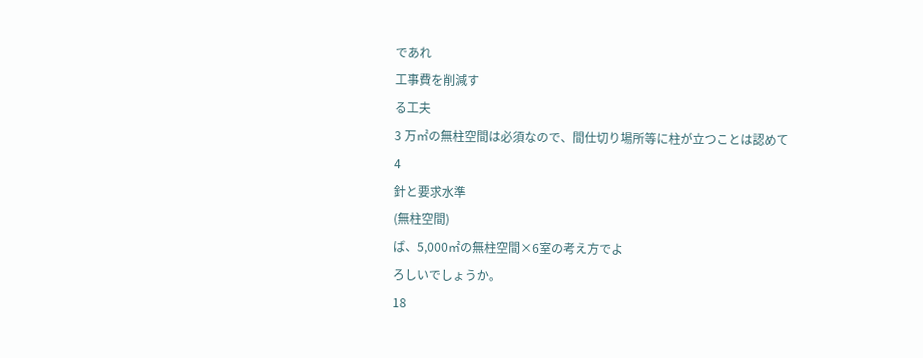であれ
工事費を削減す
る工夫
3 万㎡の無柱空間は必須なので、間仕切り場所等に柱が立つことは認めて
4
針と要求水準
(無柱空間)
ば、5,000㎡の無柱空間×6室の考え方でよ
ろしいでしょうか。
18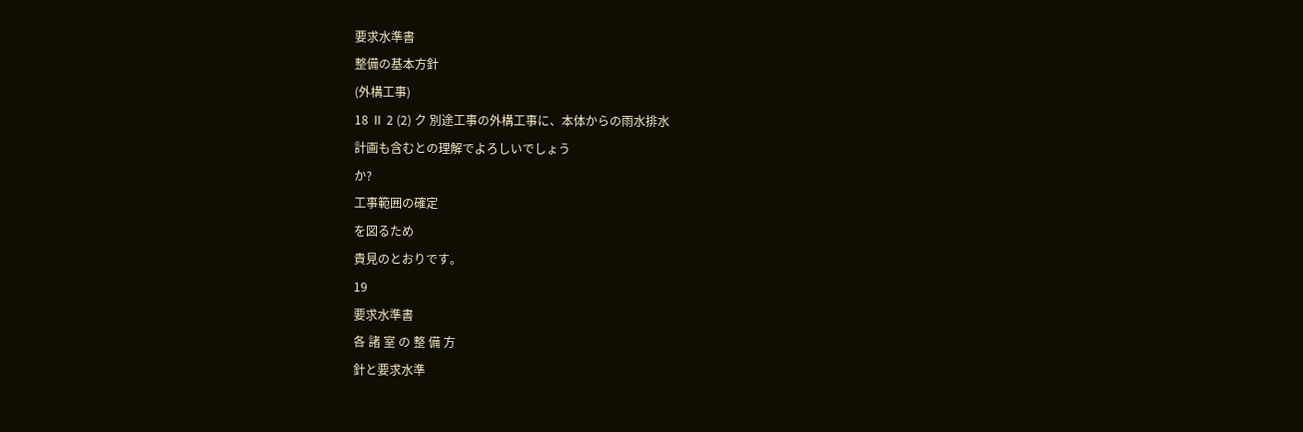要求水準書
整備の基本方針
(外構工事)
18 Ⅱ 2 (2) ク 別途工事の外構工事に、本体からの雨水排水
計画も含むとの理解でよろしいでしょう
か?
工事範囲の確定
を図るため
貴見のとおりです。
19
要求水準書
各 諸 室 の 整 備 方
針と要求水準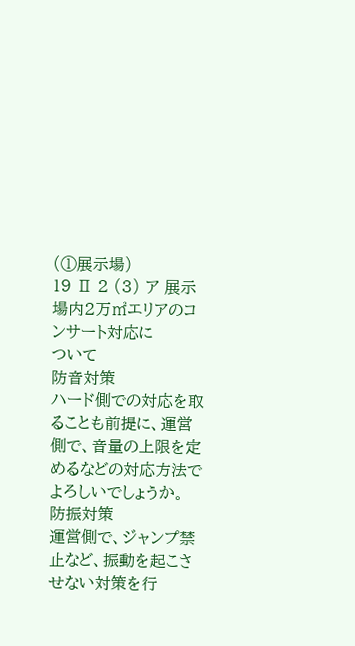(①展示場)
19 Ⅱ 2 (3) ア 展示場内2万㎡エリアのコンサート対応に
ついて
防音対策
ハード側での対応を取ることも前提に、運営
側で、音量の上限を定めるなどの対応方法で
よろしいでしょうか。
防振対策
運営側で、ジャンプ禁止など、振動を起こさ
せない対策を行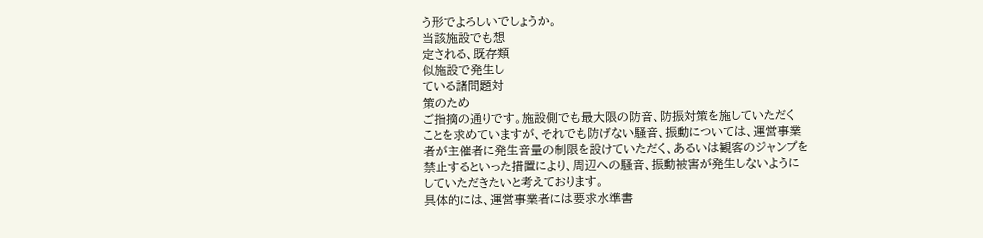う形でよろしいでしょうか。
当該施設でも想
定される、既存類
似施設で発生し
ている諸問題対
策のため
ご指摘の通りです。施設側でも最大限の防音、防振対策を施していただく
ことを求めていますが、それでも防げない騒音、振動については、運営事業
者が主催者に発生音量の制限を設けていただく、あるいは観客のジャンプを
禁止するといった措置により、周辺への騒音、振動被害が発生しないように
していただきたいと考えております。
具体的には、運営事業者には要求水準書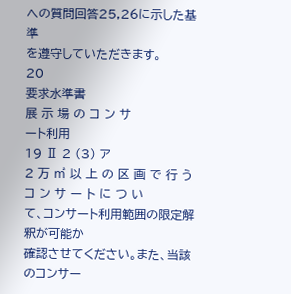への質問回答25,26に示した基準
を遵守していただきます。
20
要求水準書
展 示 場 の コ ン サ
ート利用
19 Ⅱ 2 (3) ア
2 万 ㎡ 以 上 の 区 画 で 行 う コ ン サ ー ト に つ い
て、コンサート利用範囲の限定解釈が可能か
確認させてください。また、当該のコンサー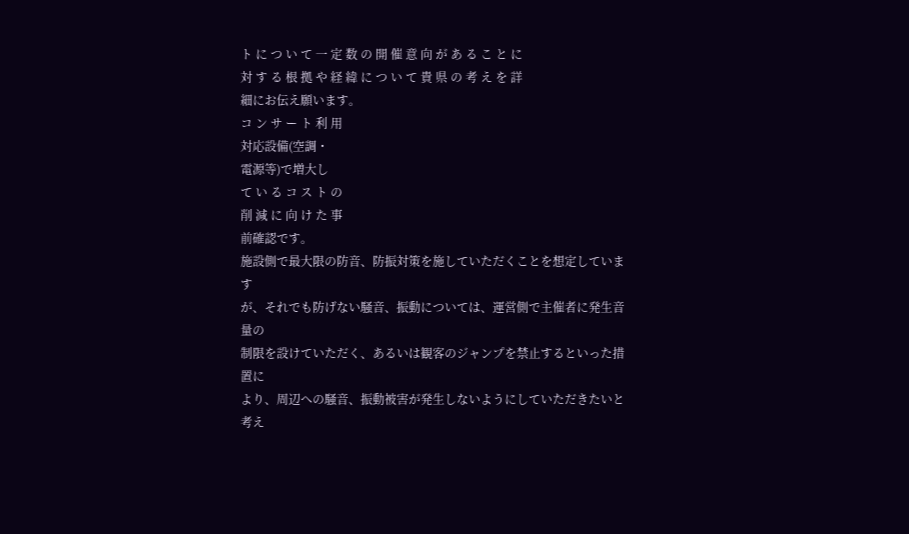ト に つ い て 一 定 数 の 開 催 意 向 が あ る こ と に
対 す る 根 拠 や 経 緯 に つ い て 貴 県 の 考 え を 詳
細にお伝え願います。
コ ン サ ー ト 利 用
対応設備(空調・
電源等)で増大し
て い る コ ス ト の
削 減 に 向 け た 事
前確認です。
施設側で最大限の防音、防振対策を施していただくことを想定しています
が、それでも防げない騒音、振動については、運営側で主催者に発生音量の
制限を設けていただく、あるいは観客のジャンプを禁止するといった措置に
より、周辺への騒音、振動被害が発生しないようにしていただきたいと考え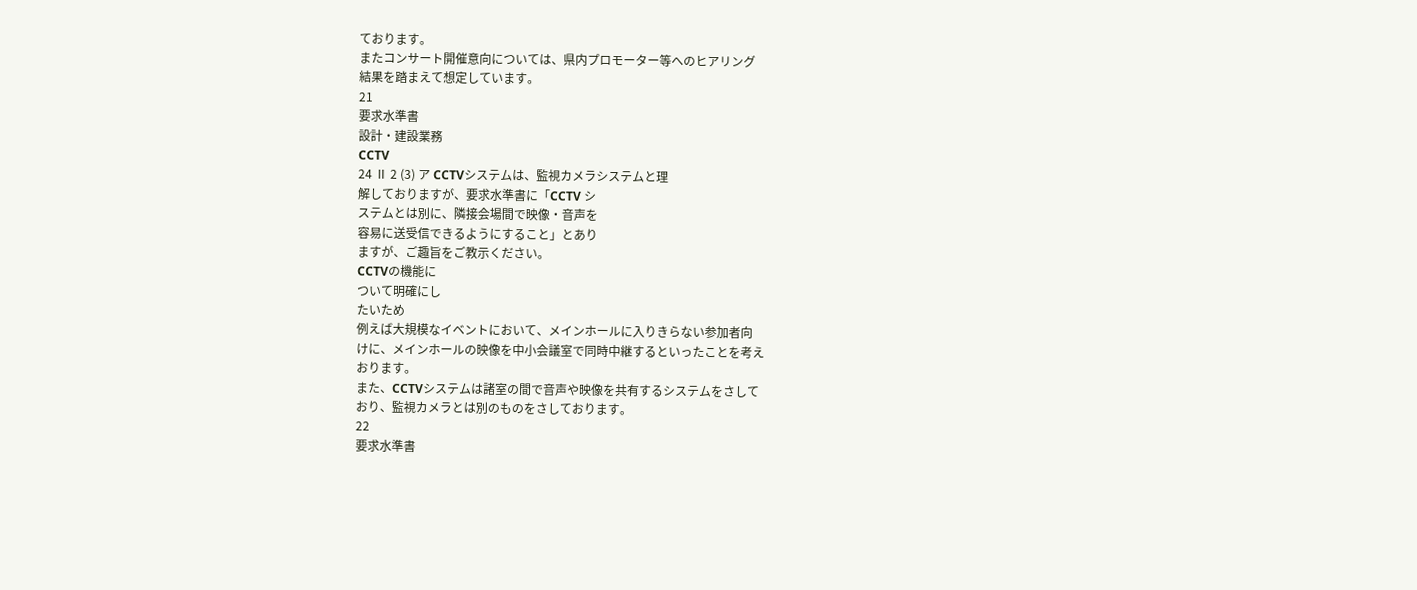ております。
またコンサート開催意向については、県内プロモーター等へのヒアリング
結果を踏まえて想定しています。
21
要求水準書
設計・建設業務
CCTV
24 Ⅱ 2 (3) ア CCTVシステムは、監視カメラシステムと理
解しておりますが、要求水準書に「CCTV シ
ステムとは別に、隣接会場間で映像・音声を
容易に送受信できるようにすること」とあり
ますが、ご趣旨をご教示ください。
CCTVの機能に
ついて明確にし
たいため
例えば大規模なイベントにおいて、メインホールに入りきらない参加者向
けに、メインホールの映像を中小会議室で同時中継するといったことを考え
おります。
また、CCTVシステムは諸室の間で音声や映像を共有するシステムをさして
おり、監視カメラとは別のものをさしております。
22
要求水準書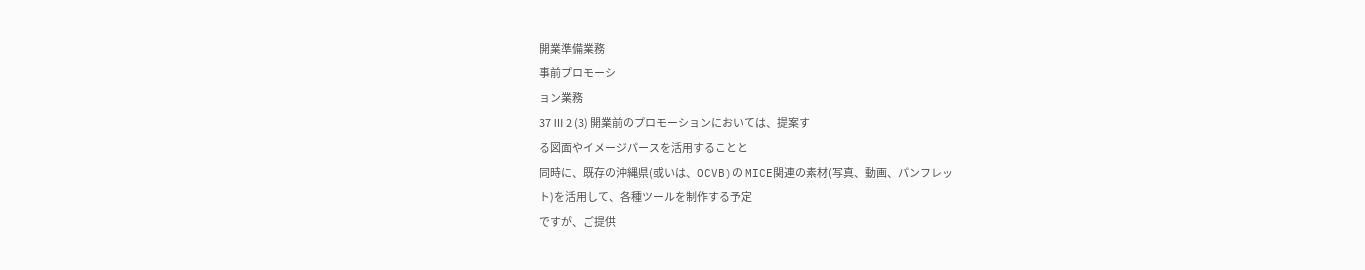開業準備業務
事前プロモーシ
ョン業務
37 Ⅲ 2 (3) 開業前のプロモーションにおいては、提案す
る図面やイメージパースを活用することと
同時に、既存の沖縄県(或いは、OCVB)の MICE関連の素材(写真、動画、パンフレッ
ト)を活用して、各種ツールを制作する予定
ですが、ご提供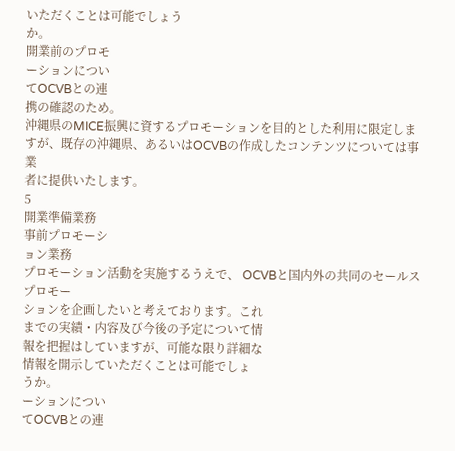いただくことは可能でしょう
か。
開業前のプロモ
ーションについ
てOCVBとの連
携の確認のため。
沖縄県のMICE振興に資するプロモーションを目的とした利用に限定しま
すが、既存の沖縄県、あるいはOCVBの作成したコンテンツについては事業
者に提供いたします。
5
開業準備業務
事前プロモーシ
ョン業務
プロモーション活動を実施するうえで、 OCVBと国内外の共同のセールスプロモー
ションを企画したいと考えております。これ
までの実績・内容及び今後の予定について情
報を把握はしていますが、可能な限り詳細な
情報を開示していただくことは可能でしょ
うか。
ーションについ
てOCVBとの連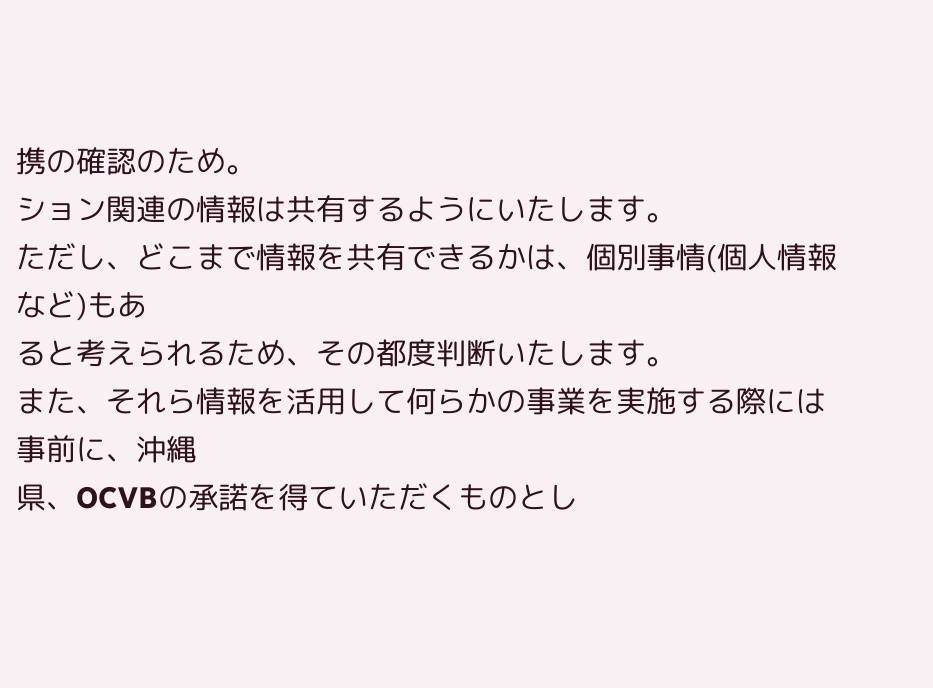携の確認のため。
ション関連の情報は共有するようにいたします。
ただし、どこまで情報を共有できるかは、個別事情(個人情報など)もあ
ると考えられるため、その都度判断いたします。
また、それら情報を活用して何らかの事業を実施する際には事前に、沖縄
県、OCVBの承諾を得ていただくものとし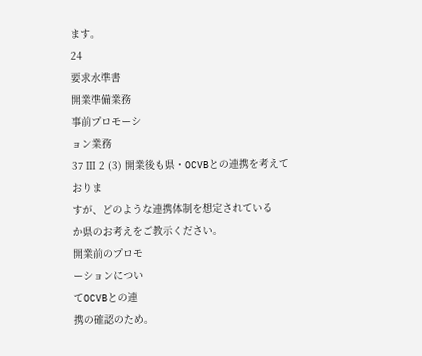ます。
24
要求水準書
開業準備業務
事前プロモーシ
ョン業務
37 Ⅲ 2 (3) 開業後も県・OCVBとの連携を考えておりま
すが、どのような連携体制を想定されている
か県のお考えをご教示ください。
開業前のプロモ
ーションについ
てOCVBとの連
携の確認のため。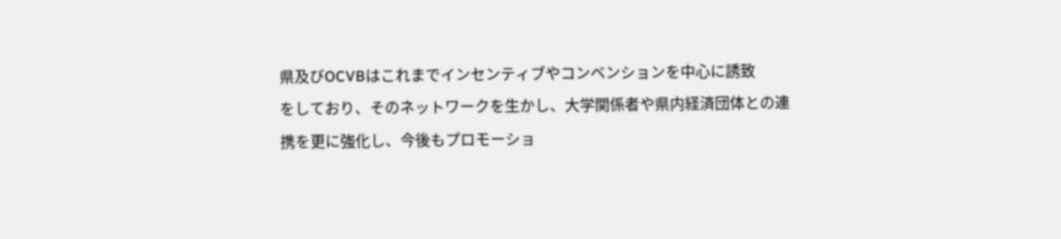県及びOCVBはこれまでインセンティブやコンベンションを中心に誘致
をしており、そのネットワークを生かし、大学関係者や県内経済団体との連
携を更に強化し、今後もプロモーショ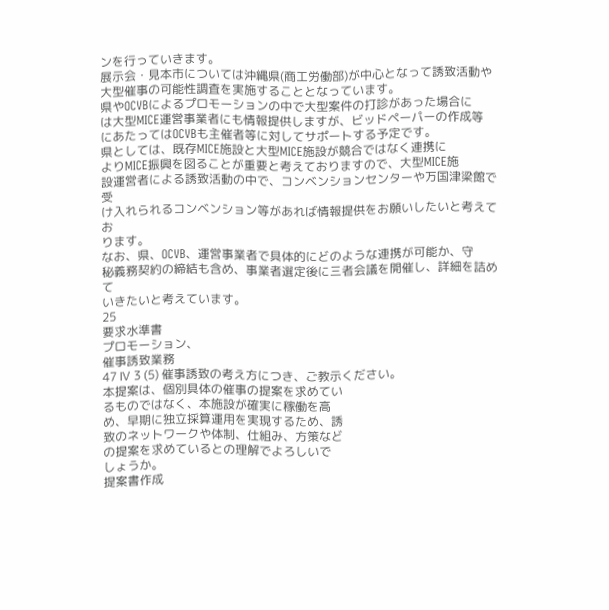ンを行っていきます。
展示会・見本市については沖縄県(商工労働部)が中心となって誘致活動や
大型催事の可能性調査を実施することとなっています。
県やOCVBによるプロモーションの中で大型案件の打診があった場合に
は大型MICE運営事業者にも情報提供しますが、ビッドペーパーの作成等
にあたってはOCVBも主催者等に対してサポートする予定です。
県としては、既存MICE施設と大型MICE施設が競合ではなく連携に
よりMICE振興を図ることが重要と考えておりますので、大型MICE施
設運営者による誘致活動の中で、コンベンションセンターや万国津梁館で受
け入れられるコンベンション等があれば情報提供をお願いしたいと考えてお
ります。
なお、県、OCVB、運営事業者で具体的にどのような連携が可能か、守
秘義務契約の締結も含め、事業者選定後に三者会議を開催し、詳細を詰めて
いきたいと考えています。
25
要求水準書
プロモーション、
催事誘致業務
47 Ⅳ 3 (5) 催事誘致の考え方につき、ご教示ください。
本提案は、個別具体の催事の提案を求めてい
るものではなく、本施設が確実に稼働を高
め、早期に独立採算運用を実現するため、誘
致のネットワークや体制、仕組み、方策など
の提案を求めているとの理解でよろしいで
しょうか。
提案書作成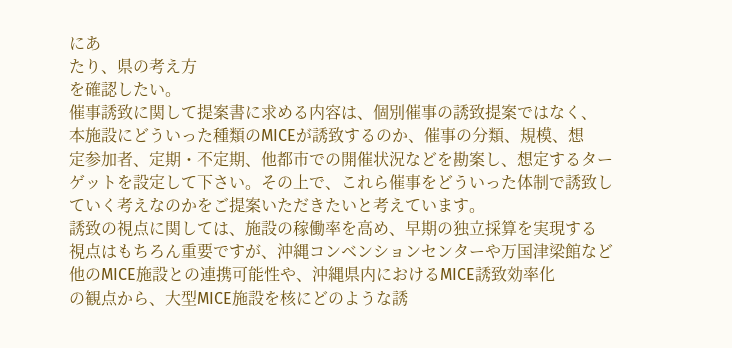にあ
たり、県の考え方
を確認したい。
催事誘致に関して提案書に求める内容は、個別催事の誘致提案ではなく、
本施設にどういった種類のMICEが誘致するのか、催事の分類、規模、想
定参加者、定期・不定期、他都市での開催状況などを勘案し、想定するター
ゲットを設定して下さい。その上で、これら催事をどういった体制で誘致し
ていく考えなのかをご提案いただきたいと考えています。
誘致の視点に関しては、施設の稼働率を高め、早期の独立採算を実現する
視点はもちろん重要ですが、沖縄コンベンションセンターや万国津梁館など
他のMICE施設との連携可能性や、沖縄県内におけるMICE誘致効率化
の観点から、大型MICE施設を核にどのような誘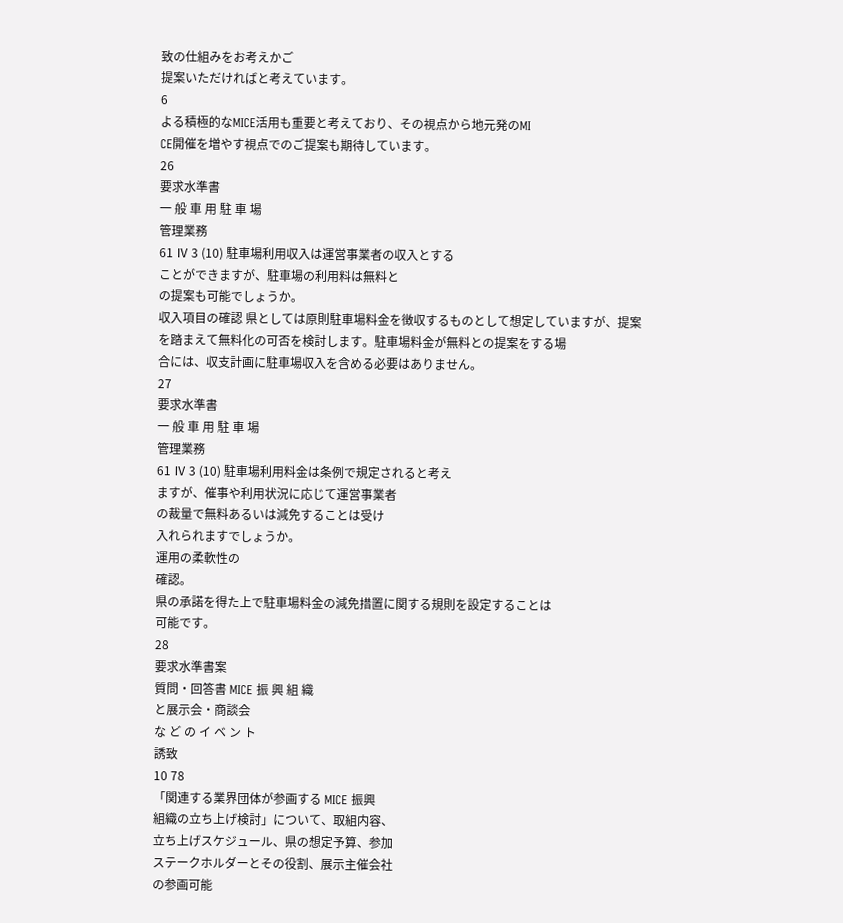致の仕組みをお考えかご
提案いただければと考えています。
6
よる積極的なMICE活用も重要と考えており、その視点から地元発のMI
CE開催を増やす視点でのご提案も期待しています。
26
要求水準書
一 般 車 用 駐 車 場
管理業務
61 Ⅳ 3 (10) 駐車場利用収入は運営事業者の収入とする
ことができますが、駐車場の利用料は無料と
の提案も可能でしょうか。
収入項目の確認 県としては原則駐車場料金を徴収するものとして想定していますが、提案
を踏まえて無料化の可否を検討します。駐車場料金が無料との提案をする場
合には、収支計画に駐車場収入を含める必要はありません。
27
要求水準書
一 般 車 用 駐 車 場
管理業務
61 Ⅳ 3 (10) 駐車場利用料金は条例で規定されると考え
ますが、催事や利用状況に応じて運営事業者
の裁量で無料あるいは減免することは受け
入れられますでしょうか。
運用の柔軟性の
確認。
県の承諾を得た上で駐車場料金の減免措置に関する規則を設定することは
可能です。
28
要求水準書案
質問・回答書 MICE 振 興 組 織
と展示会・商談会
な ど の イ ベ ン ト
誘致
10 78
「関連する業界団体が参画する MICE 振興
組織の立ち上げ検討」について、取組内容、
立ち上げスケジュール、県の想定予算、参加
ステークホルダーとその役割、展示主催会社
の参画可能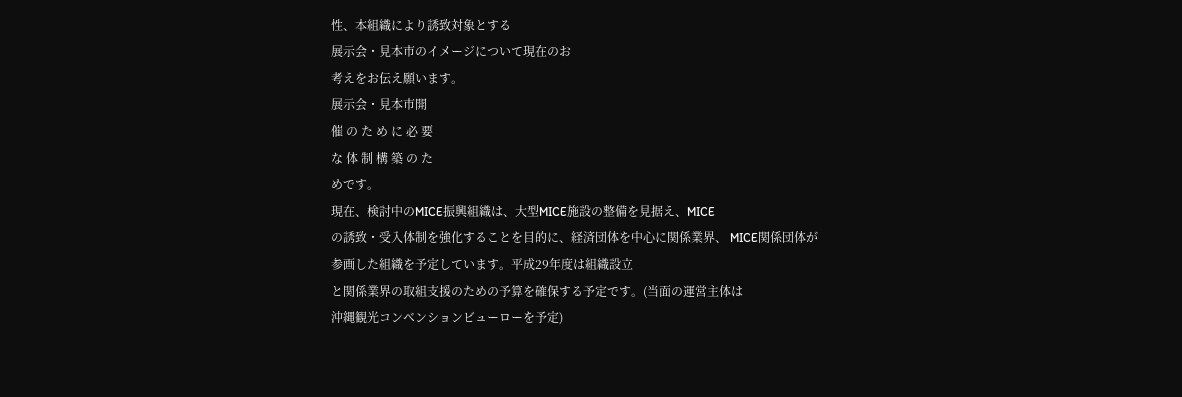性、本組織により誘致対象とする
展示会・見本市のイメージについて現在のお
考えをお伝え願います。
展示会・見本市開
催 の た め に 必 要
な 体 制 構 築 の た
めです。
現在、検討中のMICE振興組織は、大型MICE施設の整備を見据え、MICE
の誘致・受入体制を強化することを目的に、経済団体を中心に関係業界、 MICE関係団体が参画した組織を予定しています。平成29年度は組織設立
と関係業界の取組支援のための予算を確保する予定です。(当面の運営主体は
沖縄観光コンベンションビューローを予定)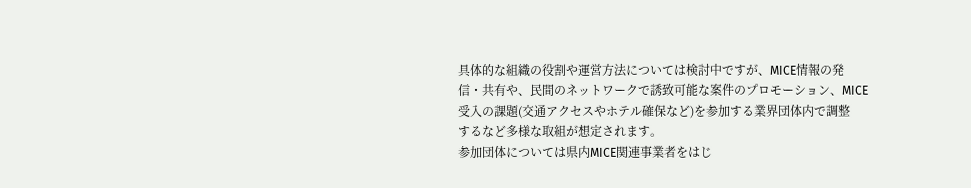具体的な組織の役割や運営方法については検討中ですが、MICE情報の発
信・共有や、民間のネットワークで誘致可能な案件のプロモーション、MICE
受入の課題(交通アクセスやホテル確保など)を参加する業界団体内で調整
するなど多様な取組が想定されます。
参加団体については県内MICE関連事業者をはじ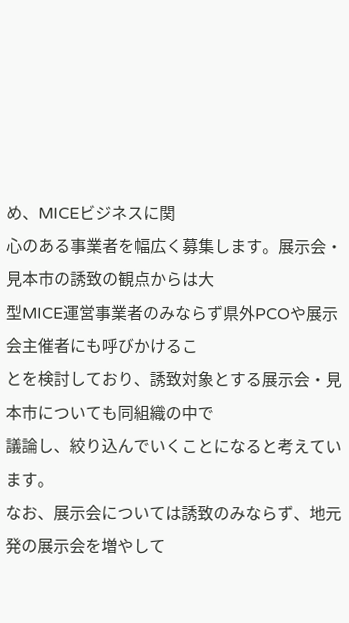め、MICEビジネスに関
心のある事業者を幅広く募集します。展示会・見本市の誘致の観点からは大
型MICE運営事業者のみならず県外PCOや展示会主催者にも呼びかけるこ
とを検討しており、誘致対象とする展示会・見本市についても同組織の中で
議論し、絞り込んでいくことになると考えています。
なお、展示会については誘致のみならず、地元発の展示会を増やして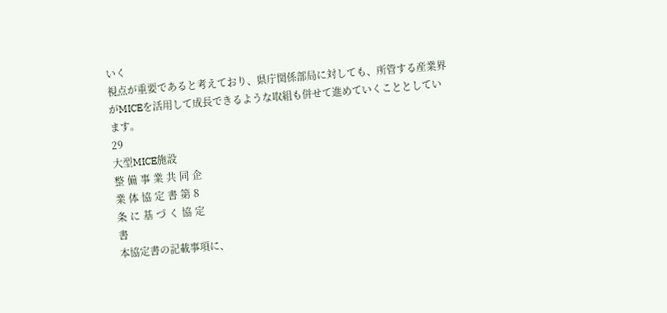いく
視点が重要であると考えており、県庁関係部局に対しても、所管する産業界
がMICEを活用して成長できるような取組も併せて進めていくこととしてい
ます。
29
大型MICE施設
整 備 事 業 共 同 企
業 体 協 定 書 第 8
条 に 基 づ く 協 定
書
本協定書の記載事項に、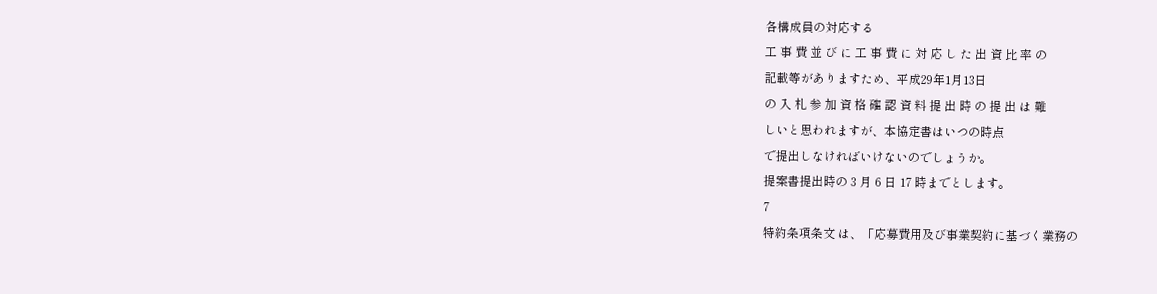各構成員の対応する
工 事 費 並 び に 工 事 費 に 対 応 し た 出 資 比 率 の
記載等がありますため、平成29年1月13日
の 入 札 参 加 資 格 確 認 資 料 提 出 時 の 提 出 は 難
しいと思われますが、本協定書はいつの時点
で提出しなければいけないのでしょうか。
提案書提出時の 3 月 6 日 17 時までとします。
7
特約条項条文 は、「応募費用及び事業契約に基づく業務の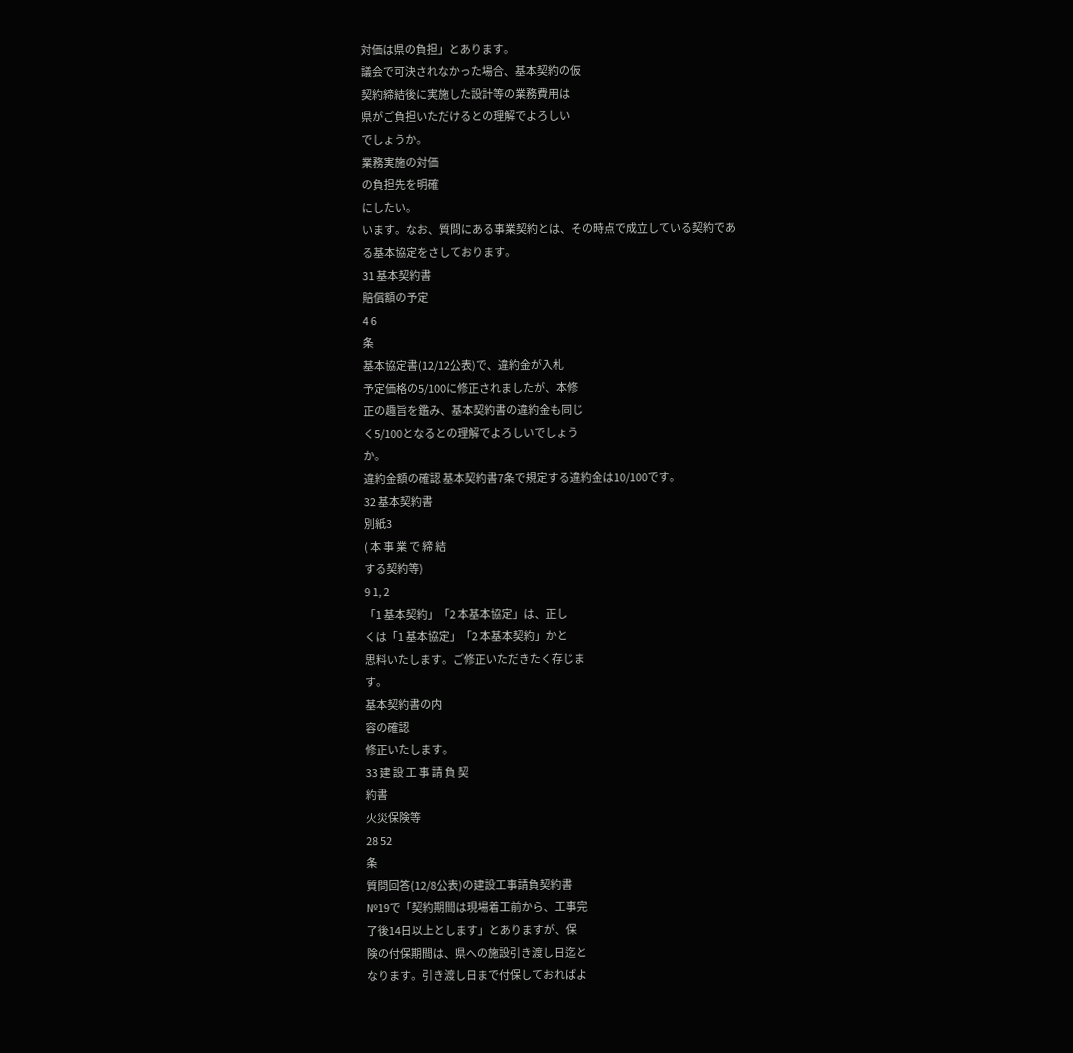対価は県の負担」とあります。
議会で可決されなかった場合、基本契約の仮
契約締結後に実施した設計等の業務費用は
県がご負担いただけるとの理解でよろしい
でしょうか。
業務実施の対価
の負担先を明確
にしたい。
います。なお、質問にある事業契約とは、その時点で成立している契約であ
る基本協定をさしております。
31 基本契約書
賠償額の予定
4 6
条
基本協定書(12/12公表)で、違約金が入札
予定価格の5/100に修正されましたが、本修
正の趣旨を鑑み、基本契約書の違約金も同じ
く5/100となるとの理解でよろしいでしょう
か。
違約金額の確認 基本契約書7条で規定する違約金は10/100です。
32 基本契約書
別紙3
( 本 事 業 で 締 結
する契約等)
9 1, 2
「1 基本契約」「2 本基本協定」は、正し
くは「1 基本協定」「2 本基本契約」かと
思料いたします。ご修正いただきたく存じま
す。
基本契約書の内
容の確認
修正いたします。
33 建 設 工 事 請 負 契
約書
火災保険等
28 52
条
質問回答(12/8公表)の建設工事請負契約書
№19で「契約期間は現場着工前から、工事完
了後14日以上とします」とありますが、保
険の付保期間は、県への施設引き渡し日迄と
なります。引き渡し日まで付保しておればよ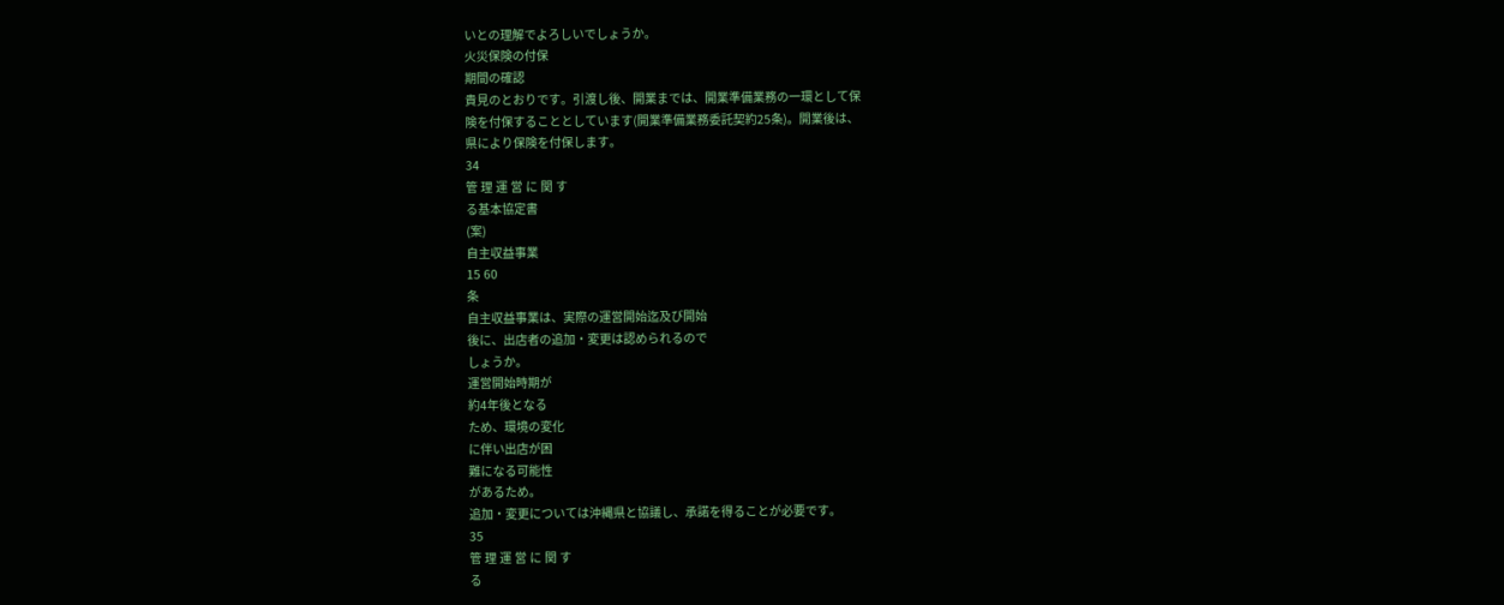いとの理解でよろしいでしょうか。
火災保険の付保
期間の確認
貴見のとおりです。引渡し後、開業までは、開業準備業務の一環として保
険を付保することとしています(開業準備業務委託契約25条)。開業後は、
県により保険を付保します。
34
管 理 運 営 に 関 す
る基本協定書
(案)
自主収益事業
15 60
条
自主収益事業は、実際の運営開始迄及び開始
後に、出店者の追加・変更は認められるので
しょうか。
運営開始時期が
約4年後となる
ため、環境の変化
に伴い出店が困
難になる可能性
があるため。
追加・変更については沖縄県と協議し、承諾を得ることが必要です。
35
管 理 運 営 に 関 す
る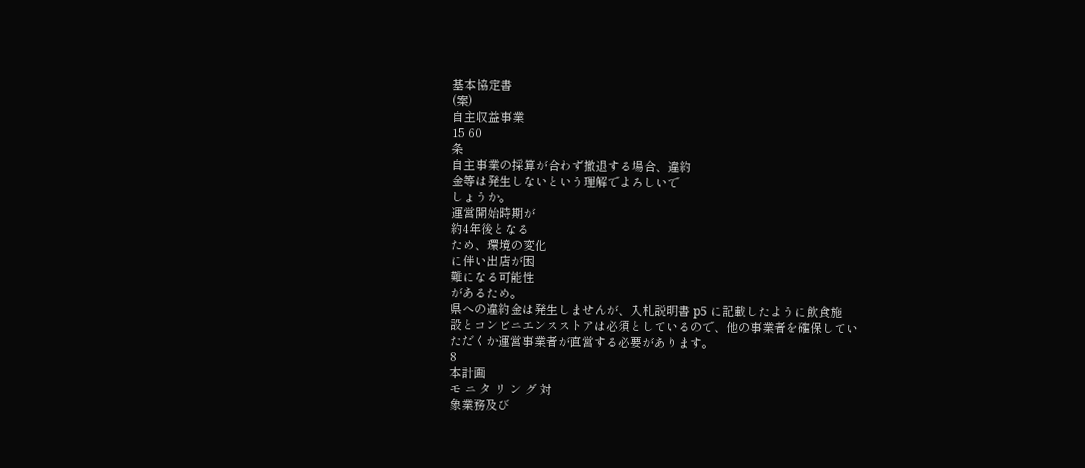基本協定書
(案)
自主収益事業
15 60
条
自主事業の採算が合わず撤退する場合、違約
金等は発生しないという理解でよろしいで
しょうか。
運営開始時期が
約4年後となる
ため、環境の変化
に伴い出店が困
難になる可能性
があるため。
県への違約金は発生しませんが、入札説明書 p5 に記載したように飲食施
設とコンビニエンスストアは必須としているので、他の事業者を確保してい
ただくか運営事業者が直営する必要があります。
8
本計画
モ ニ タ リ ン グ 対
象業務及び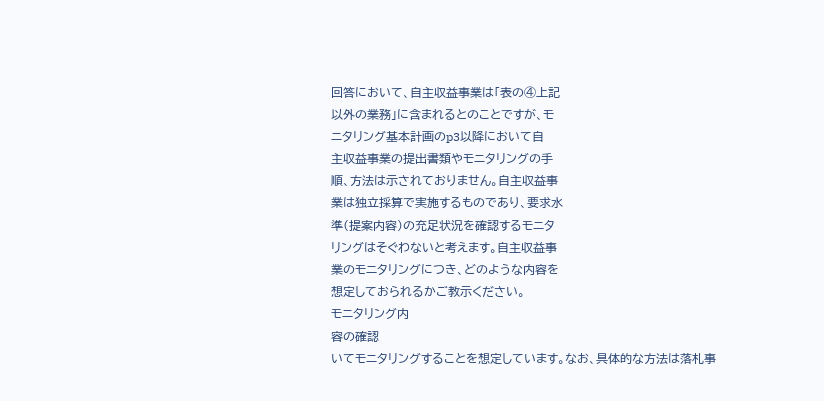回答において、自主収益事業は「表の④上記
以外の業務」に含まれるとのことですが、モ
ニタリング基本計画のp3以降において自
主収益事業の提出書類やモニタリングの手
順、方法は示されておりません。自主収益事
業は独立採算で実施するものであり、要求水
準(提案内容)の充足状況を確認するモニタ
リングはそぐわないと考えます。自主収益事
業のモニタリングにつき、どのような内容を
想定しておられるかご教示ください。
モニタリング内
容の確認
いてモニタリングすることを想定しています。なお、具体的な方法は落札事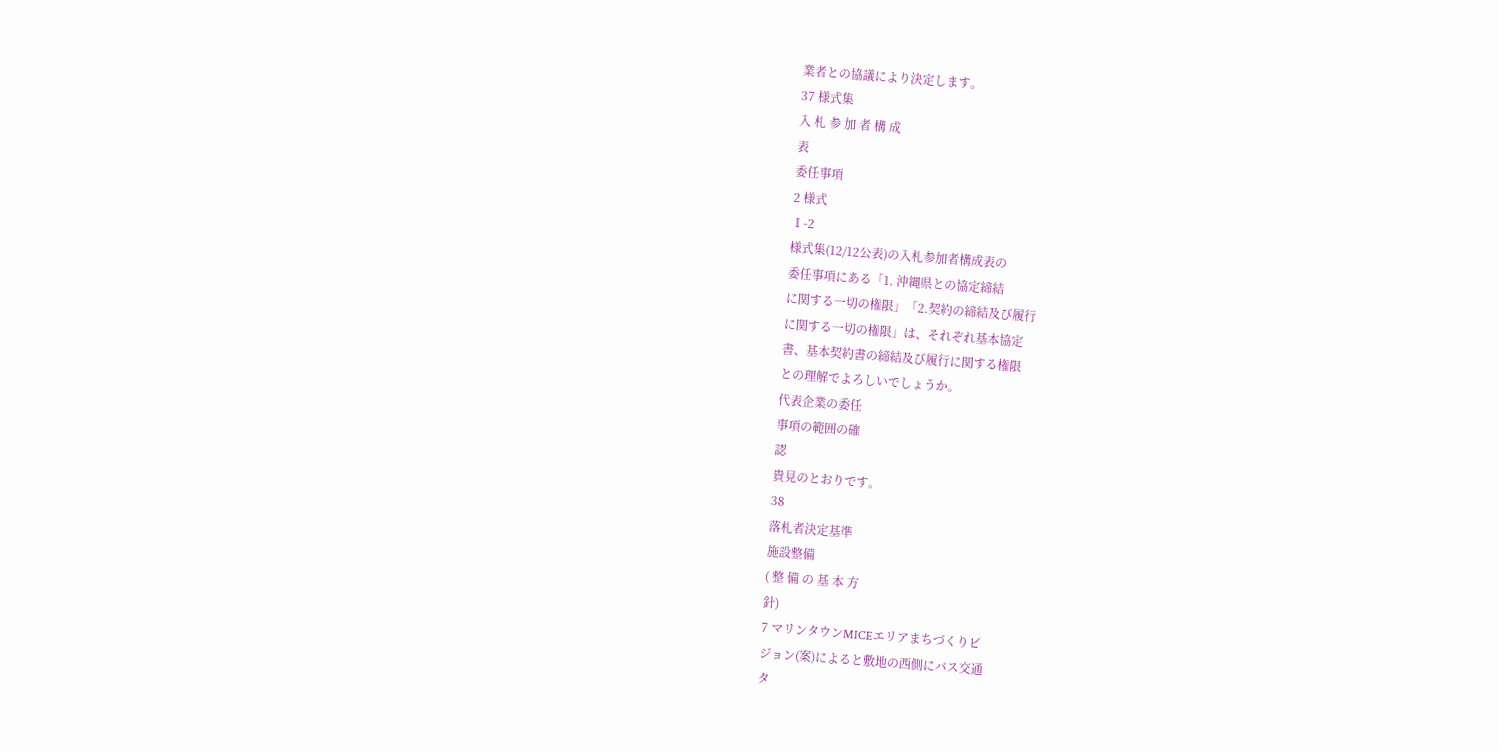業者との協議により決定します。
37 様式集
入 札 参 加 者 構 成
表
委任事項
2 様式
Ⅰ-2
様式集(12/12公表)の入札参加者構成表の
委任事項にある「1. 沖縄県との協定締結
に関する一切の権限」「2.契約の締結及び履行
に関する一切の権限」は、それぞれ基本協定
書、基本契約書の締結及び履行に関する権限
との理解でよろしいでしょうか。
代表企業の委任
事項の範囲の確
認
貴見のとおりです。
38
落札者決定基準
施設整備
( 整 備 の 基 本 方
針)
7 マリンタウンMICEエリアまちづくりビ
ジョン(案)によると敷地の西側にバス交通
タ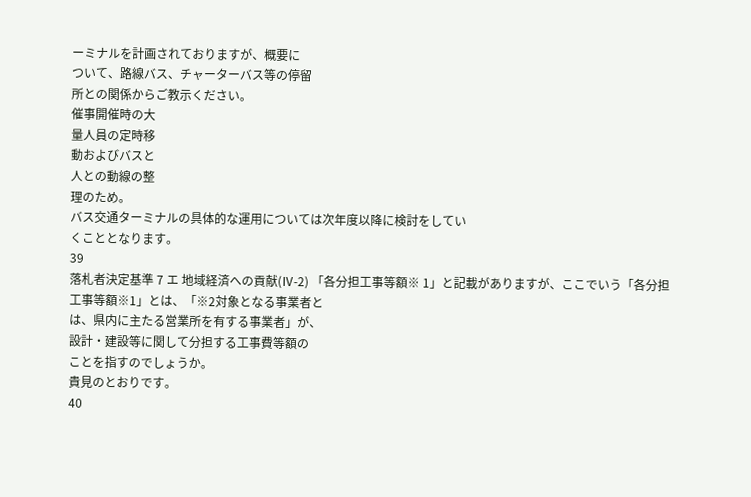ーミナルを計画されておりますが、概要に
ついて、路線バス、チャーターバス等の停留
所との関係からご教示ください。
催事開催時の大
量人員の定時移
動およびバスと
人との動線の整
理のため。
バス交通ターミナルの具体的な運用については次年度以降に検討をしてい
くこととなります。
39
落札者決定基準 7 エ 地域経済への貢献(Ⅳ-2) 「各分担工事等額※ 1」と記載がありますが、ここでいう「各分担
工事等額※1」とは、「※2対象となる事業者と
は、県内に主たる営業所を有する事業者」が、
設計・建設等に関して分担する工事費等額の
ことを指すのでしょうか。
貴見のとおりです。
40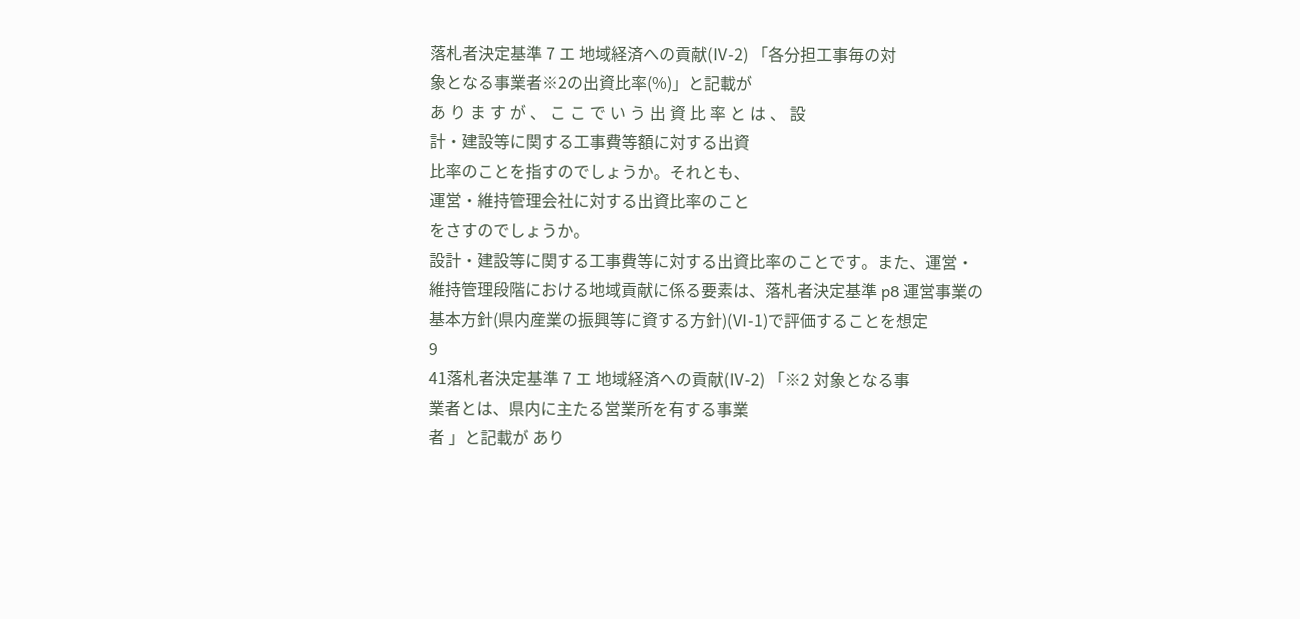落札者決定基準 7 エ 地域経済への貢献(Ⅳ-2) 「各分担工事毎の対
象となる事業者※2の出資比率(%)」と記載が
あ り ま す が 、 こ こ で い う 出 資 比 率 と は 、 設
計・建設等に関する工事費等額に対する出資
比率のことを指すのでしょうか。それとも、
運営・維持管理会社に対する出資比率のこと
をさすのでしょうか。
設計・建設等に関する工事費等に対する出資比率のことです。また、運営・
維持管理段階における地域貢献に係る要素は、落札者決定基準 p8 運営事業の
基本方針(県内産業の振興等に資する方針)(Ⅵ-1)で評価することを想定
9
41落札者決定基準 7 エ 地域経済への貢献(Ⅳ-2) 「※2 対象となる事
業者とは、県内に主たる営業所を有する事業
者 」と記載が あり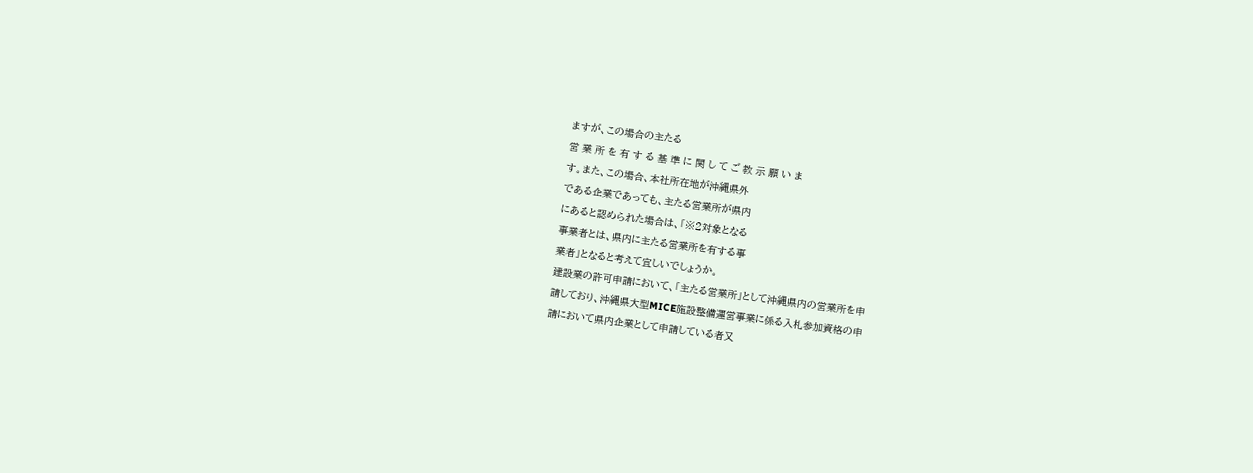ますが、この場合の主たる
営 業 所 を 有 す る 基 準 に 関 し て ご 教 示 願 い ま
す。また、この場合、本社所在地が沖縄県外
である企業であっても、主たる営業所が県内
にあると認められた場合は、「※2対象となる
事業者とは、県内に主たる営業所を有する事
業者」となると考えて宜しいでしょうか。
建設業の許可申請において、「主たる営業所」として沖縄県内の営業所を申
請しており、沖縄県大型MICE施設整備運営事業に係る入札参加資格の申
請において県内企業として申請している者又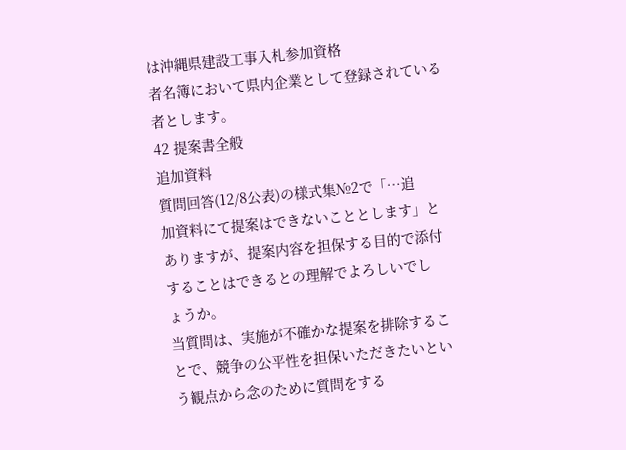は沖縄県建設工事入札参加資格
者名簿において県内企業として登録されている者とします。
42 提案書全般
追加資料
質問回答(12/8公表)の様式集№2で「…追
加資料にて提案はできないこととします」と
ありますが、提案内容を担保する目的で添付
することはできるとの理解でよろしいでし
ょうか。
当質問は、実施が不確かな提案を排除するこ
とで、競争の公平性を担保いただきたいとい
う観点から念のために質問をする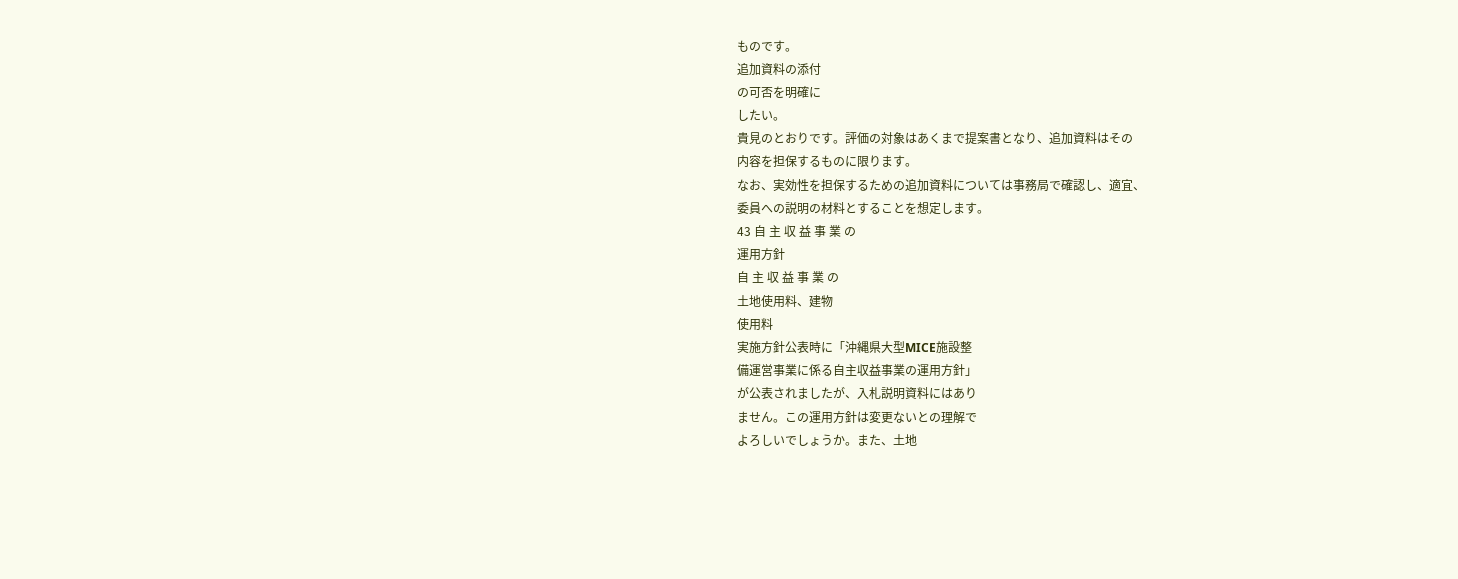ものです。
追加資料の添付
の可否を明確に
したい。
貴見のとおりです。評価の対象はあくまで提案書となり、追加資料はその
内容を担保するものに限ります。
なお、実効性を担保するための追加資料については事務局で確認し、適宜、
委員への説明の材料とすることを想定します。
43 自 主 収 益 事 業 の
運用方針
自 主 収 益 事 業 の
土地使用料、建物
使用料
実施方針公表時に「沖縄県大型MICE施設整
備運営事業に係る自主収益事業の運用方針」
が公表されましたが、入札説明資料にはあり
ません。この運用方針は変更ないとの理解で
よろしいでしょうか。また、土地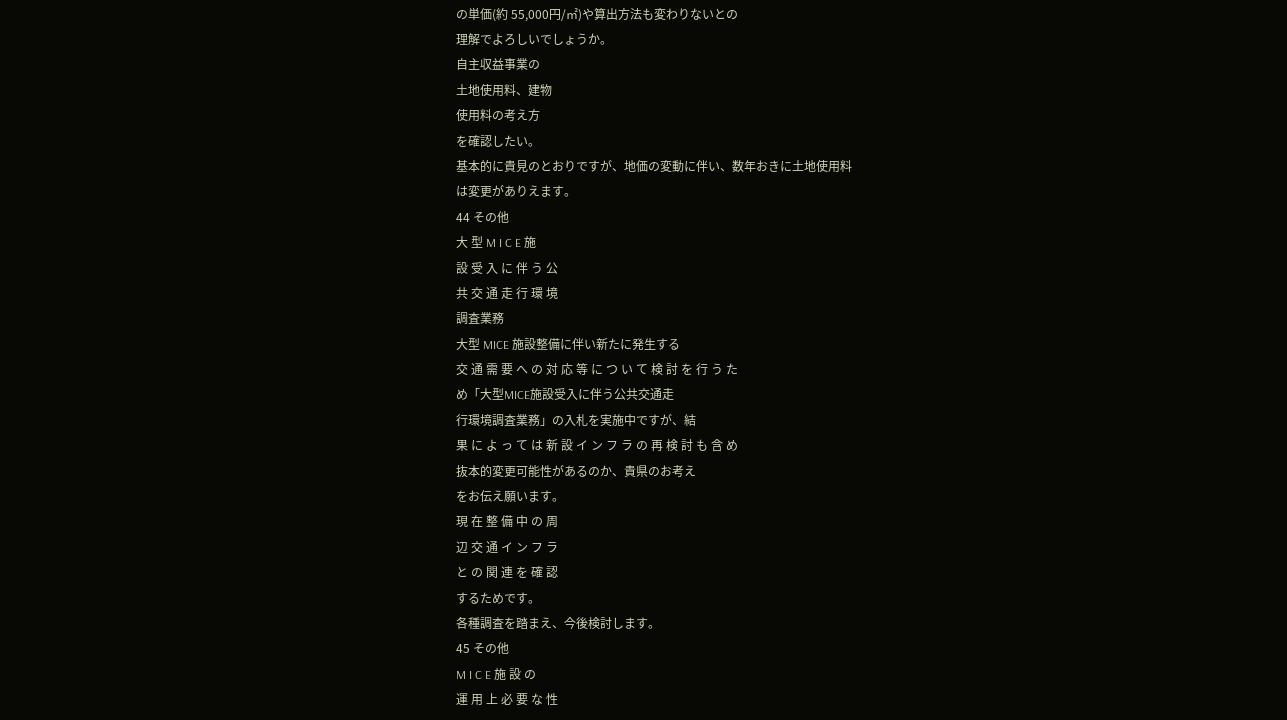の単価(約 55,000円/㎡)や算出方法も変わりないとの
理解でよろしいでしょうか。
自主収益事業の
土地使用料、建物
使用料の考え方
を確認したい。
基本的に貴見のとおりですが、地価の変動に伴い、数年おきに土地使用料
は変更がありえます。
44 その他
大 型 M I C E 施
設 受 入 に 伴 う 公
共 交 通 走 行 環 境
調査業務
大型 MICE 施設整備に伴い新たに発生する
交 通 需 要 へ の 対 応 等 に つ い て 検 討 を 行 う た
め「大型MICE施設受入に伴う公共交通走
行環境調査業務」の入札を実施中ですが、結
果 に よ っ て は 新 設 イ ン フ ラ の 再 検 討 も 含 め
抜本的変更可能性があるのか、貴県のお考え
をお伝え願います。
現 在 整 備 中 の 周
辺 交 通 イ ン フ ラ
と の 関 連 を 確 認
するためです。
各種調査を踏まえ、今後検討します。
45 その他
M I C E 施 設 の
運 用 上 必 要 な 性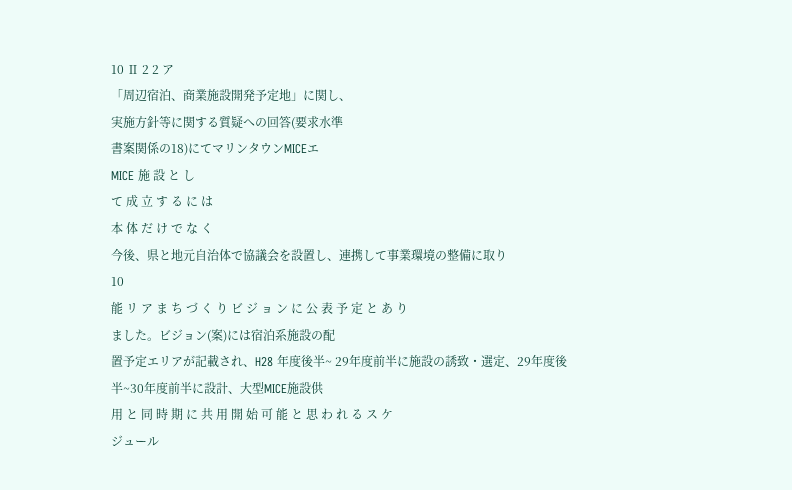10 Ⅱ 2 2 ア
「周辺宿泊、商業施設開発予定地」に関し、
実施方針等に関する質疑への回答(要求水準
書案関係の18)にてマリンタウンMICEエ
MICE 施 設 と し
て 成 立 す る に は
本 体 だ け で な く
今後、県と地元自治体で協議会を設置し、連携して事業環境の整備に取り
10
能 リ ア ま ち づ く り ビ ジ ョ ン に 公 表 予 定 と あ り
ました。ビジョン(案)には宿泊系施設の配
置予定エリアが記載され、H28 年度後半~ 29年度前半に施設の誘致・選定、29年度後
半~30年度前半に設計、大型MICE施設供
用 と 同 時 期 に 共 用 開 始 可 能 と 思 わ れ る ス ケ
ジュール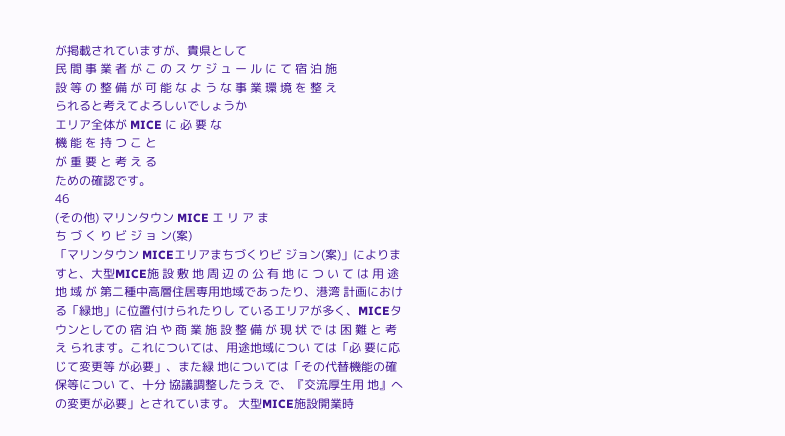が掲載されていますが、貴県として
民 間 事 業 者 が こ の ス ケ ジ ュ ー ル に て 宿 泊 施
設 等 の 整 備 が 可 能 な よ う な 事 業 環 境 を 整 え
られると考えてよろしいでしょうか
エリア全体が MICE に 必 要 な
機 能 を 持 つ こ と
が 重 要 と 考 え る
ための確認です。
46
(その他) マリンタウン MICE エ リ ア ま
ち づ く り ビ ジ ョ ン(案)
「マリンタウン MICEエリアまちづくりビ ジョン(案)」によりますと、大型MICE施 設 敷 地 周 辺 の 公 有 地 に つ い て は 用 途 地 域 が 第二種中高層住居専用地域であったり、港湾 計画における「緑地」に位置付けられたりし ているエリアが多く、MICEタウンとしての 宿 泊 や 商 業 施 設 整 備 が 現 状 で は 困 難 と 考 え られます。これについては、用途地域につい ては「必 要に応じて変更等 が必要」、また緑 地については「その代替機能の確保等につい て、十分 協議調整したうえ で、『交流厚生用 地』への変更が必要」とされています。 大型MICE施設開業時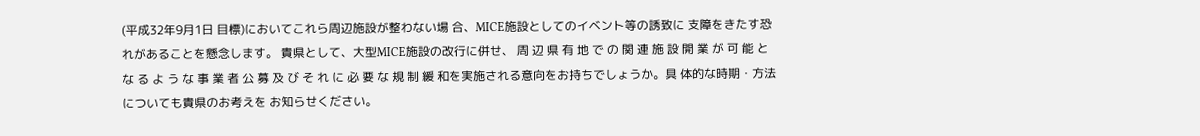(平成32年9月1日 目標)においてこれら周辺施設が整わない場 合、MICE施設としてのイベント等の誘致に 支障をきたす恐れがあることを懸念します。 貴県として、大型MICE施設の改行に併せ、 周 辺 県 有 地 で の 関 連 施 設 開 業 が 可 能 と な る よ う な 事 業 者 公 募 及 び そ れ に 必 要 な 規 制 緩 和を実施される意向をお持ちでしょうか。具 体的な時期・方法についても貴県のお考えを お知らせください。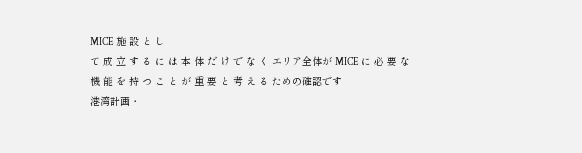MICE 施 設 と し
て 成 立 す る に は 本 体 だ け で な く エリア全体が MICE に 必 要 な
機 能 を 持 つ こ と が 重 要 と 考 え る ための確認です
港湾計画・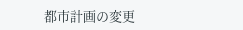都市計画の変更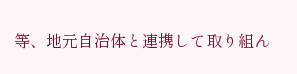等、地元自治体と連携して取り組ん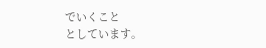でいくこと
としています。